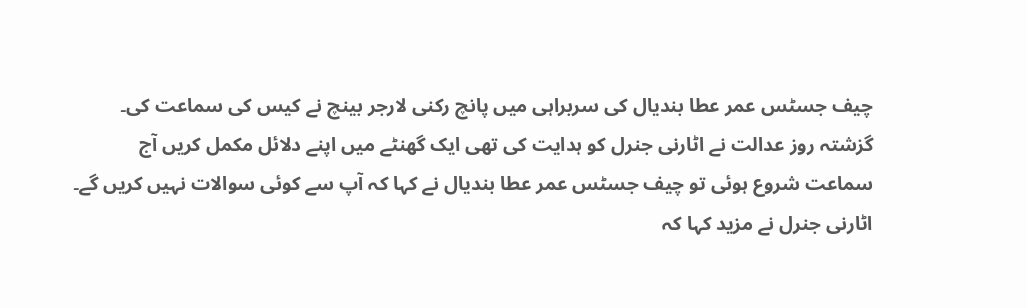چیف جسٹس عمر عطا بندیال کی سربراہی میں پانچ رکنی لارجر بینچ نے کیس کی سماعت کی۔
گزشتہ روز عدالت نے اٹارنی جنرل کو ہدایت کی تھی ایک گھنٹے میں اپنے دلائل مکمل کریں آج سماعت شروع ہوئی تو چیف جسٹس عمر عطا بندیال نے کہا کہ آپ سے کوئی سوالات نہیں کریں گے۔
اٹارنی جنرل نے مزید کہا کہ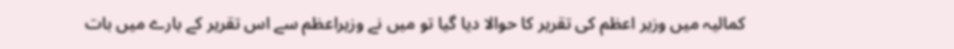کمالیہ میں وزیر اعظم کی تقریر کا حوالا دیا گیا تو میں نے وزیراعظم سے اس تقریر کے بارے میں بات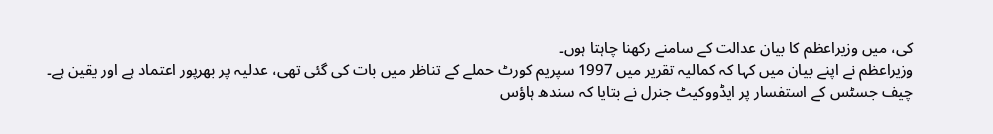کی، میں وزیراعظم کا بیان عدالت کے سامنے رکھنا چاہتا ہوں۔
وزیراعظم نے اپنے بیان میں کہا کہ کمالیہ تقریر میں 1997 سپریم کورٹ حملے کے تناظر میں بات کی گئی تھی، عدلیہ پر بھرپور اعتماد ہے اور یقین ہے۔
چیف جسٹس کے استفسار پر ایڈووکیٹ جنرل نے بتایا کہ سندھ ہاؤس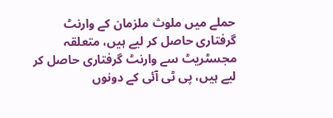حملے میں ملوث ملزمان کے وارنٹ گرفتاری حاصل کر لیے ہیں، متعلقہ مجسٹریٹ سے وارنٹ گرفتاری حاصل کر لیے ہیں، پی ٹی آئی کے دونوں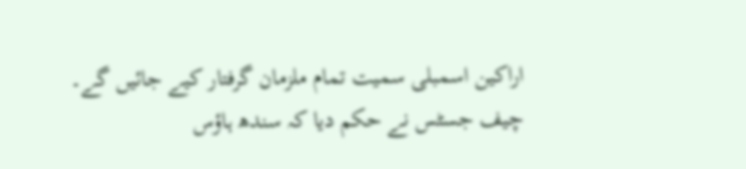اراکین اسمبلی سمیت تمام ملزمان گرفتار کیے جائیں گے۔
چیف جسٹس نے حکم دیا کہ سندھ ہاؤس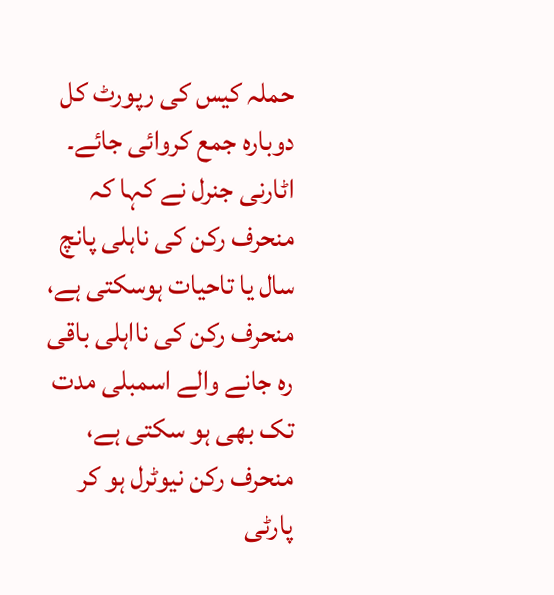حملہ کیس کی رپورٹ کل دوبارہ جمع کروائی جائے۔
اٹارنی جنرل نے کہا کہ منحرف رکن کی ناہلی پانچ سال یا تاحیات ہوسکتی ہے، منحرف رکن کی نااہلی باقی رہ جانے والے اسمبلی مدت تک بھی ہو سکتی ہے، منحرف رکن نیوٹرل ہو کر پارٹی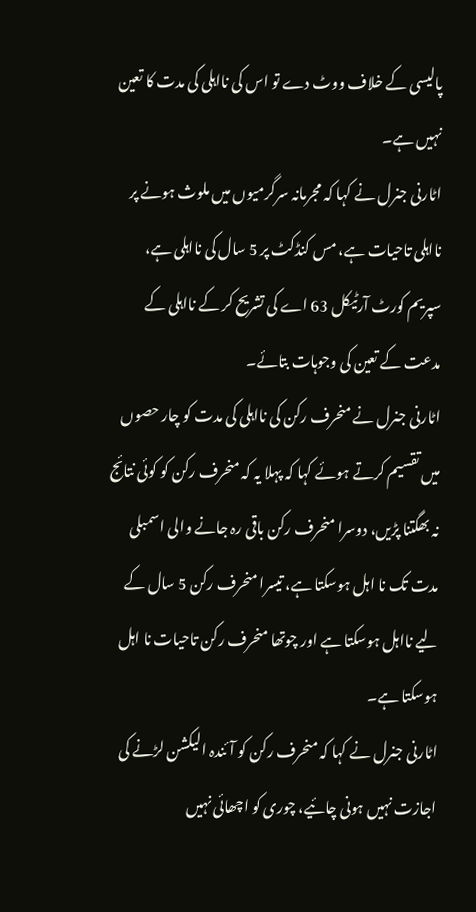پالیسی کے خلاف ووٹ دے تو اس کی نااہلی کی مدت کا تعین نہیں ہے۔
اٹارنی جنرل نے کہا کہ مجرمانہ سرگرمیوں میں ملوث ہونے پر نااہلی تاحیات ہے، مس کنڈکٹ پر 5 سال کی نااہلی ہے، سپریم کورٹ آرٹیکل 63 اے کی تشریح کر کے نااہلی کے مدعت کے تعین کی وجوہات بتائے۔
اٹارنی جنرل نے منحرف رکن کی نااہلی کی مدت کو چار حصوں میں تقسیم کرتے ہوئے کہا کہ پہلا یہ کہ منحرف رکن کو کوئی نتائج نہ بھگتنا پڑیں، دوسرا منحرف رکن باقی رہ جانے والی اسمبلی مدت تک نا اہل ہوسکتا ہے، تیسرا منحرف رکن 5 سال کے لیے نااہل ہوسکتا ہے اور چوتھا منحرف رکن تاحیات نا اہل ہوسکتا ہے۔
اٹارنی جنرل نے کہا کہ منحرف رکن کو آئندہ الیکشن لڑنے کی اجازت نہیں ہونی چائیے، چوری کو اچھائی نہیں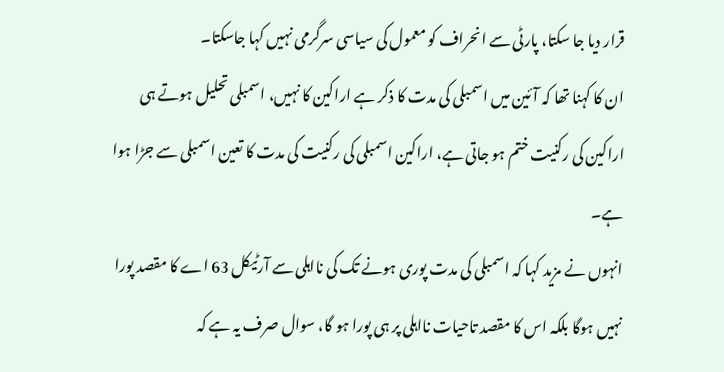قرار دیا جا سکتا، پارٹی سے انحراف کو معمول کی سیاسی سرگرمی نہیں کہا جاسکتا۔
ان کا کہنا تھا کہ آئین میں اسمبلی کی مدت کا ذکر ہے اراکین کا نہیں، اسمبلی تحلیل ہوتے ہی اراکین کی رکنیت ختم ہو جاتی ہے، اراکین اسمبلی کی رکنیت کی مدت کا تعین اسمبلی سے جڑا ہوا ہے۔
انہوں نے مزید کہا کہ اسمبلی کی مدت پوری ہونے تک کی نااہلی سے آرٹیکل 63 اے کا مقصد پورا نہیں ہوگا بلکہ اس کا مقصد تاحیات نااہلی پر ہی پورا ہو گا، سوال صرف یہ ہے کہ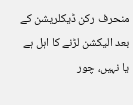منحرف رکن ڈیکلریشن کے بعد الیکشن لڑنے کا اہل ہے یا نہیں، چور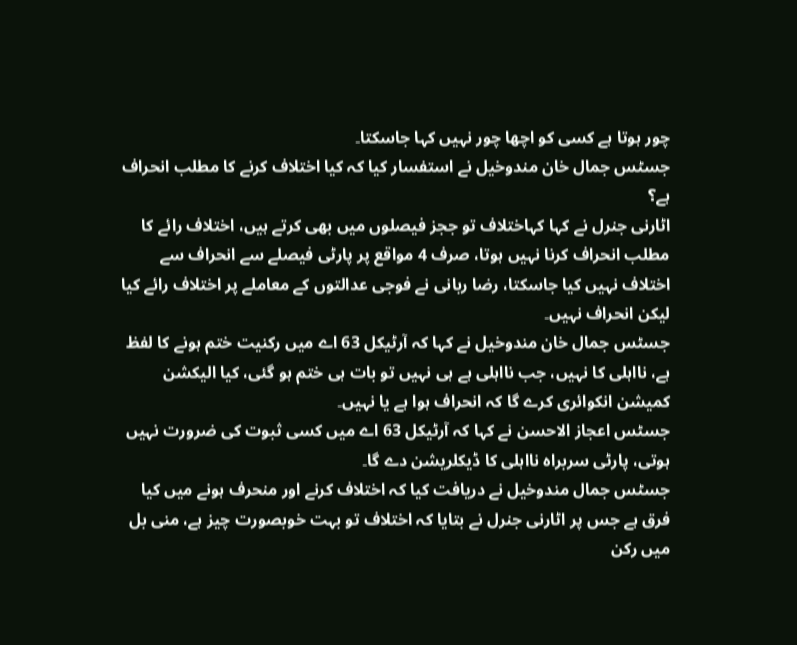چور ہوتا ہے کسی کو اچھا چور نہیں کہا جاسکتا۔
جسٹس جمال خان مندوخیل نے استفسار کیا کہ کیا اختلاف کرنے کا مطلب انحراف ہے؟
اٹارنی جنرل نے کہا کہاختلاف تو ججز فیصلوں میں بھی کرتے ہیں، اختلاف رائے کا مطلب انحراف کرنا نہیں ہوتا، صرف 4 مواقع پر پارٹی فیصلے سے انحراف سے اختلاف نہیں کیا جاسکتا، رضا ربانی نے فوجی عدالتوں کے معاملے پر اختلاف رائے کیا لیکن انحراف نہیں۔
جسٹس جمال خان مندوخیل نے کہا کہ آرٹیکل 63 اے میں رکنیت ختم ہونے کا لفظ ہے، نااہلی کا نہیں، جب نااہلی ہے ہی نہیں تو بات ہی ختم ہو گئی، کیا الیکشن کمیشن انکوائری کرے گا کہ انحراف ہوا ہے یا نہیں۔
جسٹس اعجاز الاحسن نے کہا کہ آرٹیکل 63 اے میں کسی ثبوت کی ضرورت نہیں ہوتی، پارٹی سربراہ نااہلی کا ڈیکلریشن دے گا۔
جسٹس جمال مندوخیل نے دریافت کیا کہ اختلاف کرنے اور منحرف ہونے میں کیا فرق ہے جس پر اٹارنی جنرل نے بتایا کہ اختلاف تو بہت خوبصورت چیز ہے، منی بل میں رکن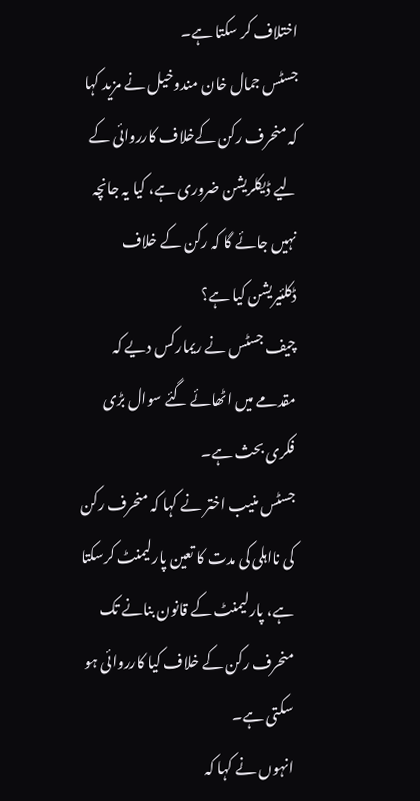اختلاف کر سکتا ہے۔
جسٹس جمال خان مندوخیل نے مزید کہا کہ منحرف رکن کےخلاف کارروائی کے لیے ڈیکلریشن ضروری ہے، کیا یہ جانچہ نہیں جائے گا کہ رکن کے خلاف ڈکلئیریشن کیا ہے؟
چیف جسٹس نے ریمارکس دیے کہ مقدمے میں اٹھائے گئے سوال بڑی فکری بحث ہے۔
جسٹس منیب اختر نے کہا کہ منحرف رکن کی نااہلی کی مدت کا تعین پارلیمنٹ کرسکتا ہے، پارلیمنٹ کے قانون بنانے تک منحرف رکن کے خلاف کیا کارروائی ہو سکتی ہے۔
انہوں نے کہا کہ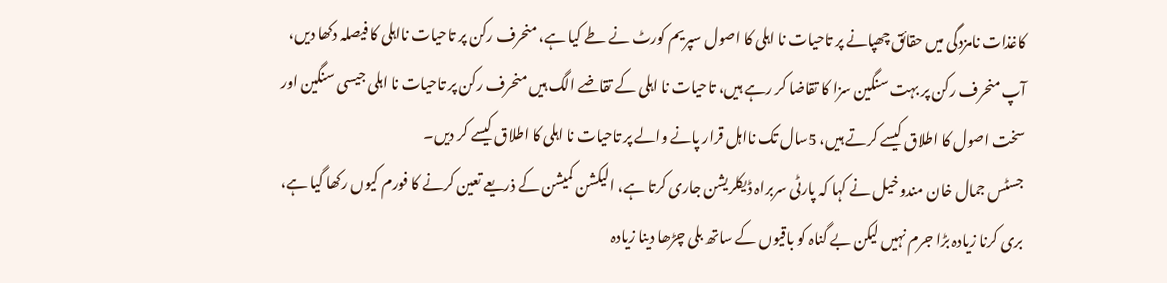کاغذات نامزدگی میں حقائق چھپانے پر تاحیات نا اہلی کا اصول سپریم کورٹ نے طے کیا ہے، منحرف رکن پر تاحیات نااہلی کا فیصلہ دکھا دیں، آپ منحرف رکن پر بہت سنگین سزا کا تقاضا کر رہے ہیں، تاحیات نا اہلی کے تقاضے الگ ہیں منحرف رکن پر تاحیات نا اہلی جیسی سنگین اور سخت اصول کا اطلاق کیسے کرتے ہیں، 5سال تک نااہل قرار پانے والے پر تاحیات نا اہلی کا اطلاق کیسے کر دیں۔
جسٹس جمال خان مندوخیل نے کہا کہ پارٹی سربراہ ڈیکلریشن جاری کرتا ہے، الیکشن کمیشن کے ذریعے تعین کرنے کا فورم کیوں رکھا گیا ہے، بری کرنا زیادہ بڑا جرم نہیں لیکن بے گناہ کو باقیوں کے ساتھ بلی چڑھا دینا زیادہ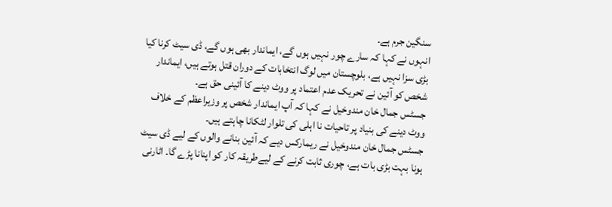سنگین جرم ہے۔
انہوں نے کہا کہ سارے چور نہیں ہوں گے، ایماندار بھی ہوں گے، ڈی سیٹ کرنا کیا بڑی سزا نہیں ہے، بلوچستان میں لوگ انتخابات کے دوران قتل ہوتے ہیں، ایماندار شخص کو آئین نے تحریک عدم اعتماد پر ووٹ دینے کا آئینی حق ہے۔
جسٹس جمال خان مندوخیل نے کہا کہ آپ ایماندار شخص پر وزیراعظم کے خلاف ووٹ دینے کی بنیاد پر تاحیات نا اہلی کی تلوار لٹکانا چاہتے ہیں۔
جسٹس جمال خان مندوخیل نے ریمارکس دیے کہ آئین بنانے والوں کے لیے ڈی سیٹ ہونا بہت بڑی بات ہے، چوری ثابت کرنے کے لیےطریقہ کار کو اپنانا پڑے گا۔ اٹارنی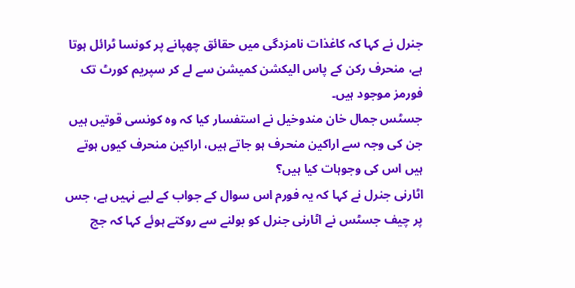جنرل نے کہا کہ کاغذات نامزدگی میں حقائق چھپانے پر کونسا ٹرائل ہوتا ہے، منحرف رکن کے پاس الیکشن کمیشن سے لے کر سپریم کورٹ تک فورمز موجود ہیں۔
جسٹس جمال خان مندوخیل نے استفسار کیا کہ وہ کونسی قوتیں ہیں جن کی وجہ سے اراکین منحرف ہو جاتے ہیں، اراکین منحرف کیوں ہوتے ہیں اس کی وجوہات کیا ہیں؟
اٹارنی جنرل نے کہا کہ یہ فورم اس سوال کے جواب کے لیے نہیں ہے، جس پر چیف جسٹس نے اٹارنی جنرل کو بولنے سے روکتے ہوئے کہا کہ جج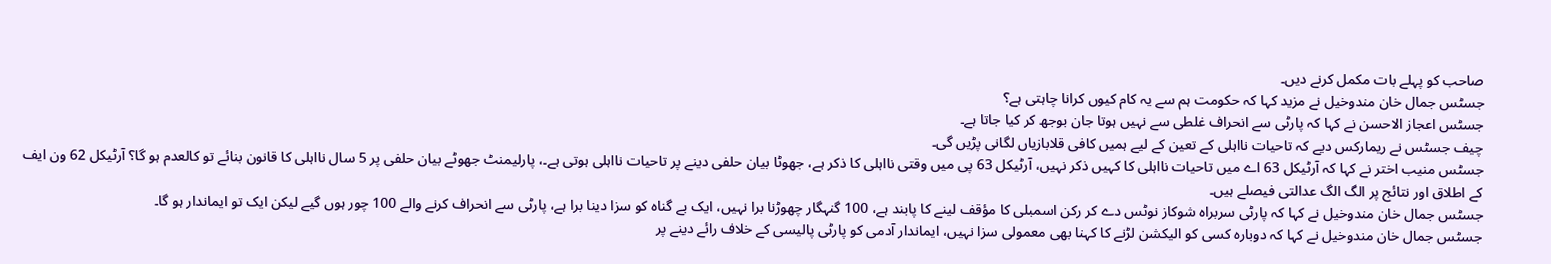صاحب کو پہلے بات مکمل کرنے دیں۔
جسٹس جمال خان مندوخیل نے مزید کہا کہ حکومت ہم سے یہ کام کیوں کرانا چاہتی ہے؟
جسٹس اعجاز الاحسن نے کہا کہ پارٹی سے انحراف غلطی سے نہیں ہوتا جان بوجھ کر کیا جاتا ہے۔
چیف جسٹس نے ریمارکس دیے کہ تاحیات نااہلی کے تعین کے لیے ہمیں کافی قلابازیاں لگانی پڑیں گی۔
جسٹس منیب اختر نے کہا کہ آرٹیکل 63 اے میں تاحیات نااہلی کا کہیں ذکر نہیں، آرٹیکل 63 پی میں وقتی نااہلی کا ذکر ہے، جھوٹا بیان حلفی دینے پر تاحیات نااہلی ہوتی ہے۔، پارلیمنٹ جھوٹے بیان حلفی پر 5 سال نااہلی کا قانون بنائے تو کالعدم ہو گا؟ آرٹیکل 62 ون ایف کے اطلاق اور نتائج پر الگ الگ عدالتی فیصلے ہیں۔
جسٹس جمال خان مندوخیل نے کہا کہ پارٹی سربراہ شوکاز نوٹس دے کر رکن اسمبلی کا مؤقف لینے کا پابند ہے، 100 گنہگار چھوڑنا برا نہیں، ایک بے گناہ کو سزا دینا برا ہے، پارٹی سے انحراف کرنے والے 100 چور ہوں گیے لیکن ایک تو ایماندار ہو گا۔
جسٹس جمال خان مندوخیل نے کہا کہ دوبارہ کسی کو الیکشن لڑنے کا کہنا بھی معمولی سزا نہیں، ایماندار آدمی کو پارٹی پالیسی کے خلاف رائے دینے پر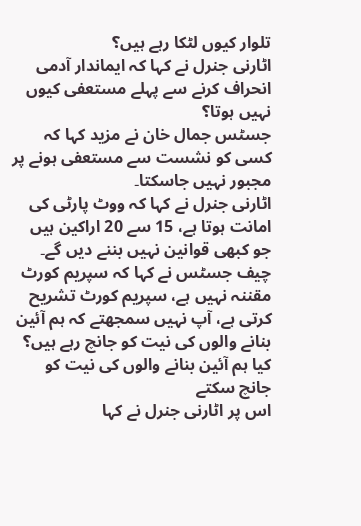تلوار کیوں لٹکا رہے ہیں؟
اٹارنی جنرل نے کہا کہ ایماندار آدمی انحراف کرنے سے پہلے مستعفی کیوں نہیں ہوتا؟
جسٹس جمال خان نے مزید کہا کہ کسی کو نشست سے مستعفی ہونے پر مجبور نہیں جاسکتا۔
اٹارنی جنرل نے کہا کہ ووٹ پارٹی کی امانت ہوتا ہے، 15 سے 20 اراکین ہیں جو کبھی قوانین نہیں بننے دیں گے۔
چیف جسٹس نے کہا کہ سپریم کورٹ مقننہ نہیں ہے، سپریم کورٹ تشریح کرتی ہے، آپ نہیں سمجھتے کہ ہم آئین بنانے والوں کی نیت کو جانچ رہے ہیں؟ کیا ہم آئین بنانے والوں کی نیت کو جانچ سکتے
اس پر اٹارنی جنرل نے کہا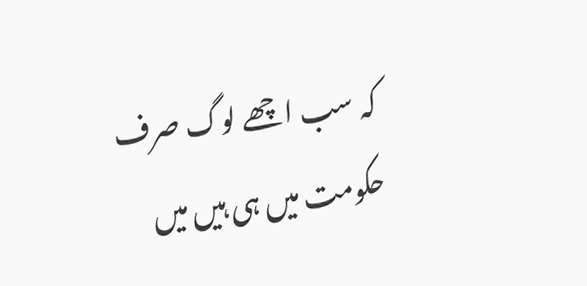کہ سب اچھے لوگ صرف حکومت میں ہی ہیں میں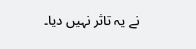نے یہ تاثر نہیں دیا۔